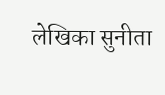लेखिका सुनीता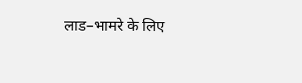लाड–भामरे के लिए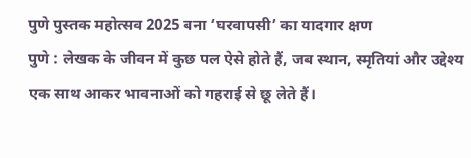पुणे पुस्तक महोत्सव 2025 बना ‘घरवापसी’ का यादगार क्षण
पुणे : लेखक के जीवन में कुछ पल ऐसे होते हैं, जब स्थान, स्मृतियां और उद्देश्य एक साथ आकर भावनाओं को गहराई से छू लेते हैं।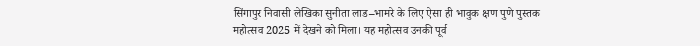सिंगापुर निवासी लेखिका सुनीता लाड–भामरे के लिए ऐसा ही भावुक क्षण पुणे पुस्तक महोत्सव 2025 में देखने को मिला। यह महोत्सव उनकी पूर्व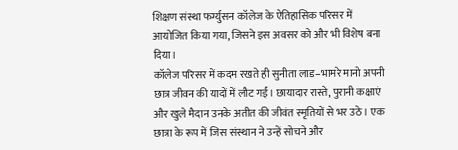शिक्षण संस्था फर्ग्युसन कॉलेज के ऐतिहासिक परिसर में आयोजित किया गया, जिसने इस अवसर को और भी विशेष बना दिया।
कॉलेज परिसर में कदम रखते ही सुनीता लाड–भामरे मानो अपनी छात्र जीवन की यादों में लौट गईं। छायादार रास्ते, पुरानी कक्षाएं और खुले मैदान उनके अतीत की जीवंत स्मृतियों से भर उठे। एक छात्रा के रूप में जिस संस्थान ने उन्हें सोचने और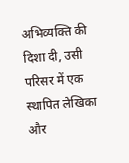अभिव्यक्ति की दिशा दी, उसी परिसर में एक स्थापित लेखिका और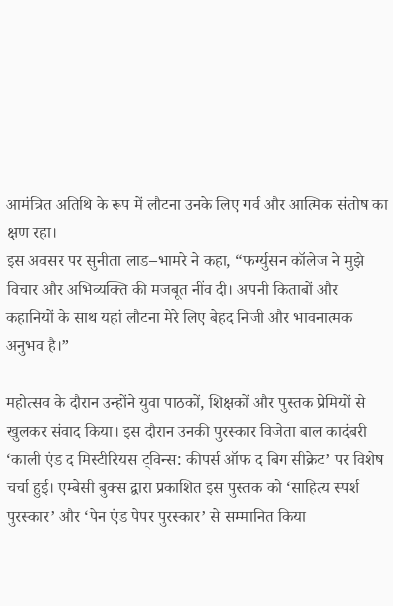आमंत्रित अतिथि के रूप में लौटना उनके लिए गर्व और आत्मिक संतोष का क्षण रहा।
इस अवसर पर सुनीता लाड–भामरे ने कहा, “फर्ग्युसन कॉलेज ने मुझे विचार और अभिव्यक्ति की मजबूत नींव दी। अपनी किताबों और कहानियों के साथ यहां लौटना मेरे लिए बेहद निजी और भावनात्मक अनुभव है।”

महोत्सव के दौरान उन्होंने युवा पाठकों, शिक्षकों और पुस्तक प्रेमियों से खुलकर संवाद किया। इस दौरान उनकी पुरस्कार विजेता बाल कादंबरी ‘काली एंड द मिस्टीरियस ट्विन्स: कीपर्स ऑफ द बिग सीक्रेट’ पर विशेष चर्चा हुई। एम्बेसी बुक्स द्वारा प्रकाशित इस पुस्तक को ‘साहित्य स्पर्श पुरस्कार’ और ‘पेन एंड पेपर पुरस्कार’ से सम्मानित किया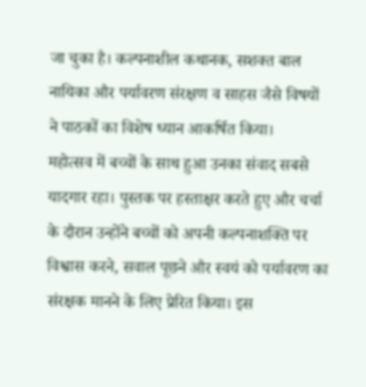जा चुका है। कल्पनाशील कथानक, सशक्त बाल नायिका और पर्यावरण संरक्षण व साहस जैसे विषयों ने पाठकों का विशेष ध्यान आकर्षित किया।
महोत्सव में बच्चों के साथ हुआ उनका संवाद सबसे यादगार रहा। पुस्तक पर हस्ताक्षर करते हुए और चर्चा के दौरान उन्होंने बच्चों को अपनी कल्पनाशक्ति पर विश्वास करने, सवाल पूछने और स्वयं को पर्यावरण का संरक्षक मानने के लिए प्रेरित किया। इस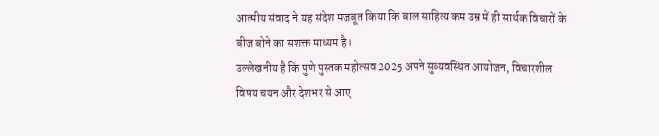आत्मीय संवाद ने यह संदेश मजबूत किया कि बाल साहित्य कम उम्र में ही सार्थक विचारों के बीज बोने का सशक्त माध्यम है।
उल्लेखनीय है कि पुणे पुस्तक महोत्सव 2025 अपने सुव्यवस्थित आयोजन, विचारशील विषय चयन और देशभर से आए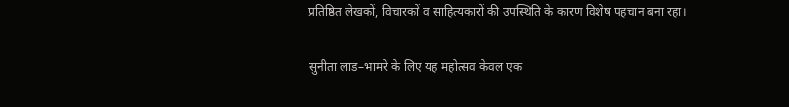प्रतिष्ठित लेखकों, विचारकों व साहित्यकारों की उपस्थिति के कारण विशेष पहचान बना रहा।

सुनीता लाड–भामरे के लिए यह महोत्सव केवल एक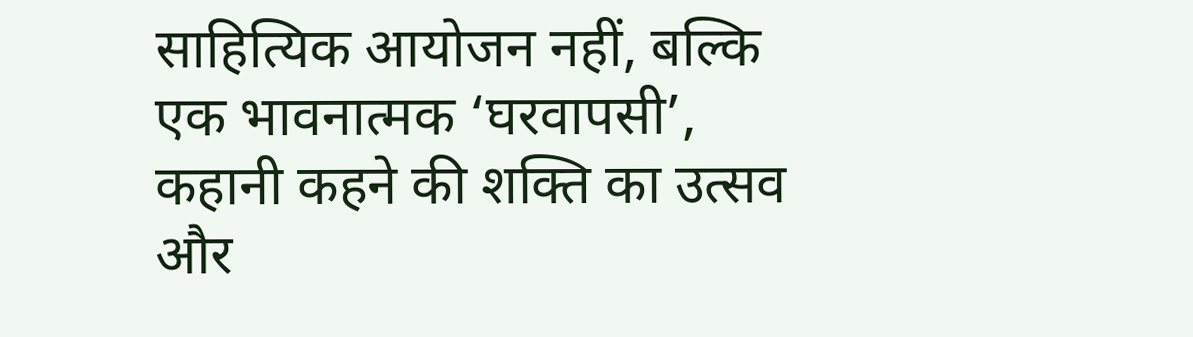साहित्यिक आयोजन नहीं, बल्कि एक भावनात्मक ‘घरवापसी’, कहानी कहने की शक्ति का उत्सव और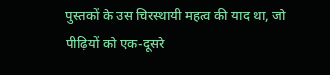पुस्तकों के उस चिरस्थायी महत्व की याद था, जो पीढ़ियों को एक-दूसरे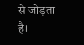से जोड़ता है।